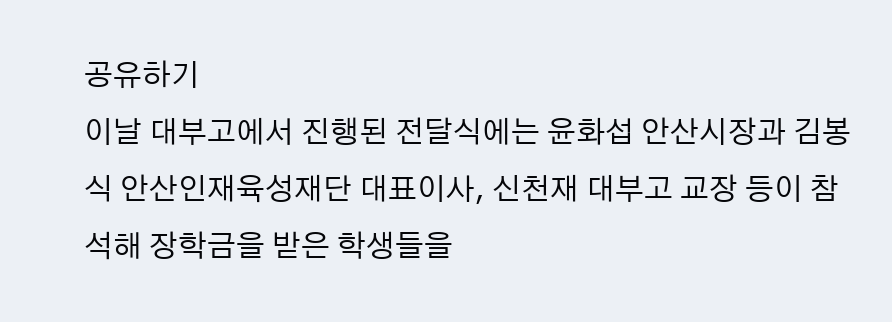공유하기
이날 대부고에서 진행된 전달식에는 윤화섭 안산시장과 김봉식 안산인재육성재단 대표이사, 신천재 대부고 교장 등이 참석해 장학금을 받은 학생들을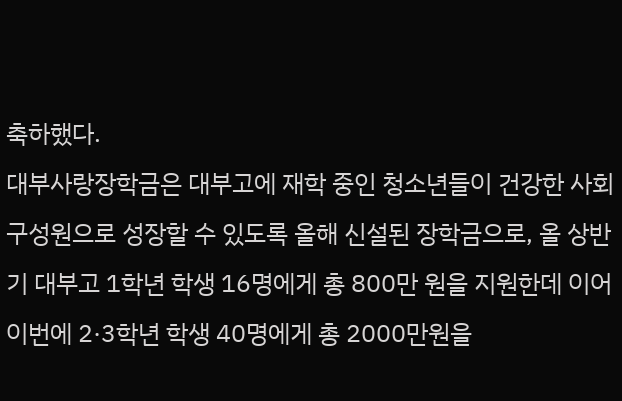축하했다.
대부사랑장학금은 대부고에 재학 중인 청소년들이 건강한 사회구성원으로 성장할 수 있도록 올해 신설된 장학금으로, 올 상반기 대부고 1학년 학생 16명에게 총 800만 원을 지원한데 이어 이번에 2·3학년 학생 40명에게 총 2000만원을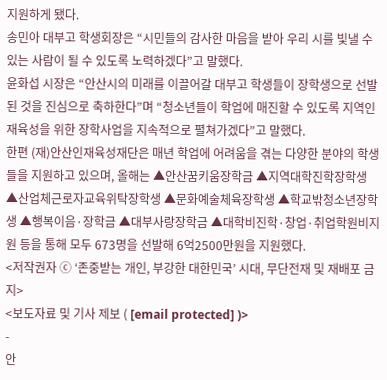지원하게 됐다.
송민아 대부고 학생회장은 “시민들의 감사한 마음을 받아 우리 시를 빛낼 수 있는 사람이 될 수 있도록 노력하겠다”고 말했다.
윤화섭 시장은 “안산시의 미래를 이끌어갈 대부고 학생들이 장학생으로 선발된 것을 진심으로 축하한다”며 “청소년들이 학업에 매진할 수 있도록 지역인재육성을 위한 장학사업을 지속적으로 펼쳐가겠다”고 말했다.
한편 (재)안산인재육성재단은 매년 학업에 어려움을 겪는 다양한 분야의 학생들을 지원하고 있으며, 올해는 ▲안산꿈키움장학금 ▲지역대학진학장학생 ▲산업체근로자교육위탁장학생 ▲문화예술체육장학생 ▲학교밖청소년장학생 ▲행복이음·장학금 ▲대부사랑장학금 ▲대학비진학·창업·취업학원비지원 등을 통해 모두 673명을 선발해 6억2500만원을 지원했다.
<저작권자 ⓒ ‘존중받는 개인, 부강한 대한민국’ 시대, 무단전재 및 재배포 금지>
<보도자료 및 기사 제보 ( [email protected] )>
-
안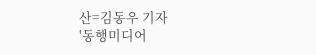산=김동우 기자
'동행미디어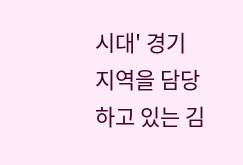시대' 경기 지역을 담당하고 있는 김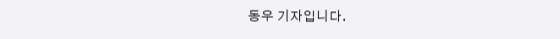동우 기자입니다.